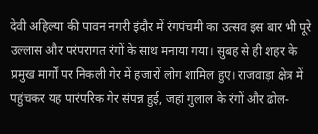देवी अहिल्या की पावन नगरी इंदौर में रंगपंचमी का उत्सव इस बार भी पूरे उल्लास और परंपरागत रंगों के साथ मनाया गया। सुबह से ही शहर के प्रमुख मार्गों पर निकली गेर में हजारों लोग शामिल हुए। राजवाड़ा क्षेत्र में पहुंचकर यह पारंपरिक गेर संपन्न हुई, जहां गुलाल के रंगों और ढोल-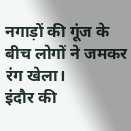नगाड़ों की गूंज के बीच लोगों ने जमकर रंग खेला।
इंदौर की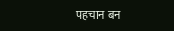पहचान बन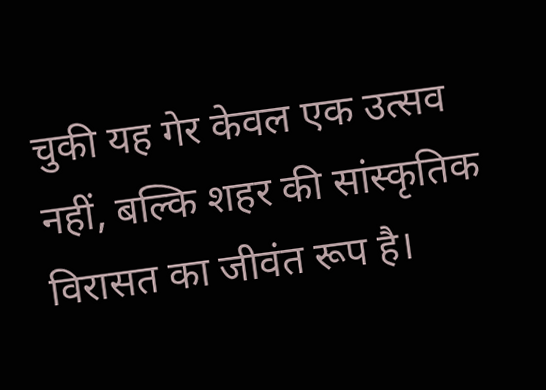चुकी यह गेर केवल एक उत्सव नहीं, बल्कि शहर की सांस्कृतिक विरासत का जीवंत रूप है।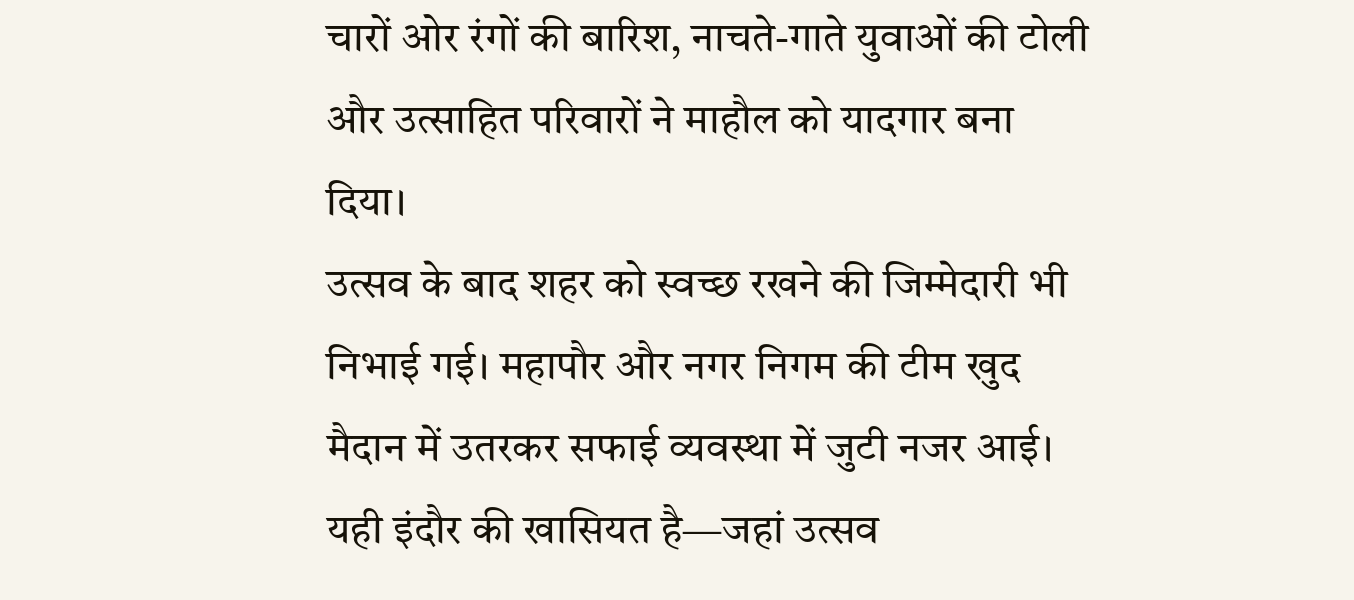चारों ओर रंगों की बारिश, नाचते-गाते युवाओं की टोली और उत्साहित परिवारों ने माहौल को यादगार बना दिया।
उत्सव के बाद शहर को स्वच्छ रखने की जिम्मेदारी भी निभाई गई। महापौर और नगर निगम की टीम खुद मैदान में उतरकर सफाई व्यवस्था में जुटी नजर आई। यही इंदौर की खासियत है—जहां उत्सव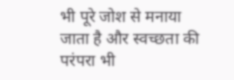भी पूरे जोश से मनाया जाता है और स्वच्छता की परंपरा भी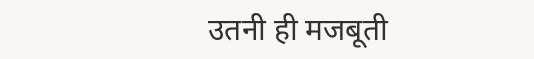उतनी ही मजबूती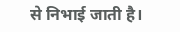से निभाई जाती है।